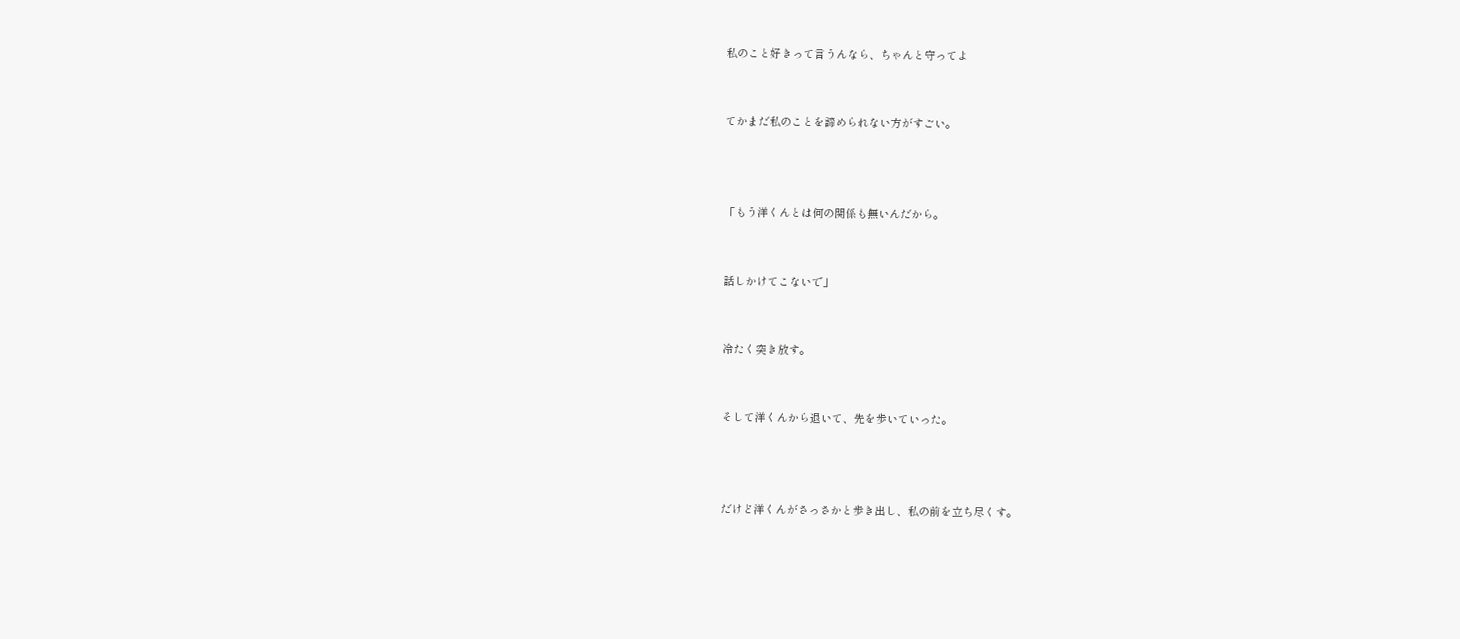私のこと好きって言うんなら、ちゃんと守ってよ


てかまだ私のことを諦められない方がすごい。



「もう洋くんとは何の関係も無いんだから。


話しかけてこないで」


冷たく突き放す。


そして洋くんから退いて、先を歩いていった。



だけど洋くんがさっさかと歩き出し、私の前を立ち尽くす。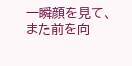一瞬顔を見て、また前を向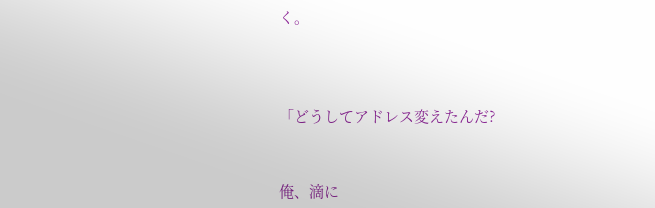く。



「どうしてアドレス変えたんだ?


俺、滴に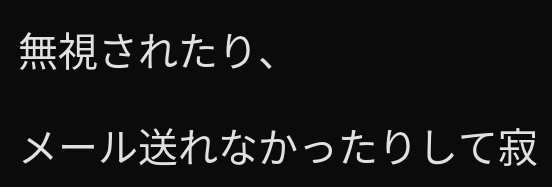無視されたり、

メール送れなかったりして寂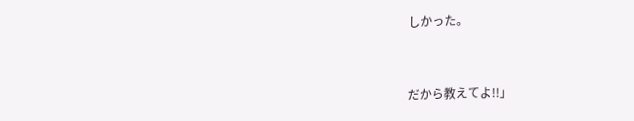しかった。


だから教えてよ!!」